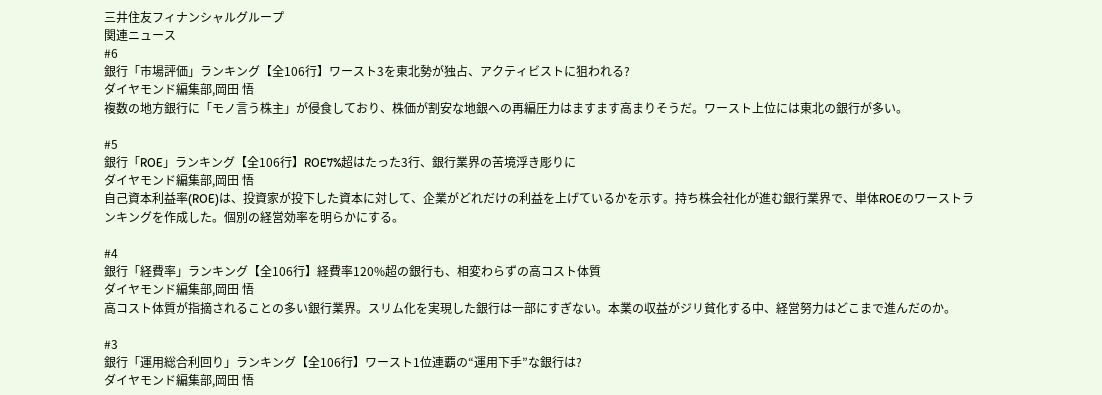三井住友フィナンシャルグループ
関連ニュース
#6
銀行「市場評価」ランキング【全106行】ワースト3を東北勢が独占、アクティビストに狙われる?
ダイヤモンド編集部,岡田 悟
複数の地方銀行に「モノ言う株主」が侵食しており、株価が割安な地銀への再編圧力はますます高まりそうだ。ワースト上位には東北の銀行が多い。

#5
銀行「ROE」ランキング【全106行】ROE7%超はたった3行、銀行業界の苦境浮き彫りに
ダイヤモンド編集部,岡田 悟
自己資本利益率(ROE)は、投資家が投下した資本に対して、企業がどれだけの利益を上げているかを示す。持ち株会社化が進む銀行業界で、単体ROEのワーストランキングを作成した。個別の経営効率を明らかにする。

#4
銀行「経費率」ランキング【全106行】経費率120%超の銀行も、相変わらずの高コスト体質
ダイヤモンド編集部,岡田 悟
高コスト体質が指摘されることの多い銀行業界。スリム化を実現した銀行は一部にすぎない。本業の収益がジリ貧化する中、経営努力はどこまで進んだのか。

#3
銀行「運用総合利回り」ランキング【全106行】ワースト1位連覇の“運用下手”な銀行は?
ダイヤモンド編集部,岡田 悟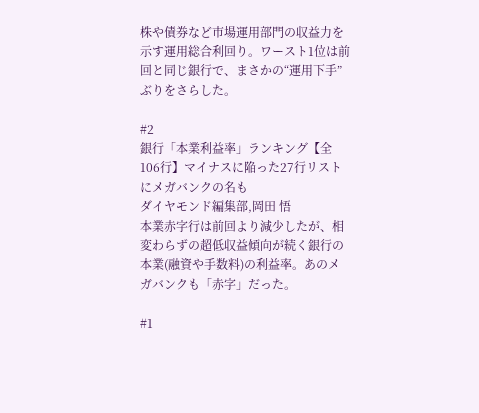株や債券など市場運用部門の収益力を示す運用総合利回り。ワースト1位は前回と同じ銀行で、まさかの“運用下手”ぶりをさらした。

#2
銀行「本業利益率」ランキング【全106行】マイナスに陥った27行リストにメガバンクの名も
ダイヤモンド編集部,岡田 悟
本業赤字行は前回より減少したが、相変わらずの超低収益傾向が続く銀行の本業(融資や手数料)の利益率。あのメガバンクも「赤字」だった。

#1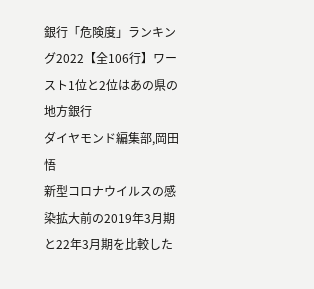銀行「危険度」ランキング2022【全106行】ワースト1位と2位はあの県の地方銀行
ダイヤモンド編集部,岡田悟
新型コロナウイルスの感染拡大前の2019年3月期と22年3月期を比較した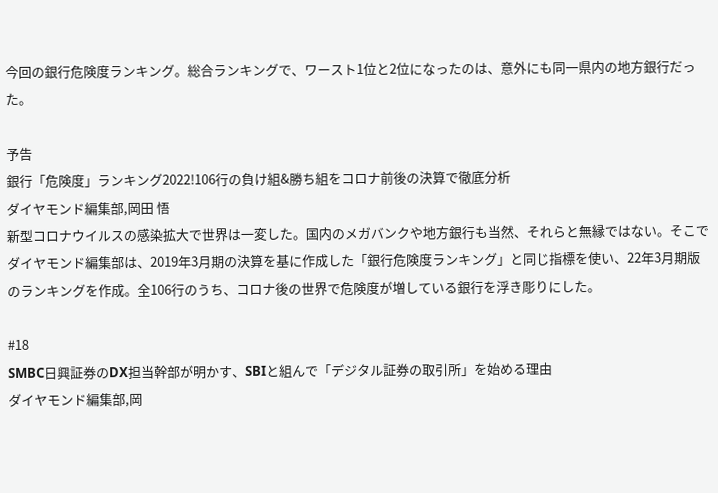今回の銀行危険度ランキング。総合ランキングで、ワースト1位と2位になったのは、意外にも同一県内の地方銀行だった。

予告
銀行「危険度」ランキング2022!106行の負け組&勝ち組をコロナ前後の決算で徹底分析
ダイヤモンド編集部,岡田 悟
新型コロナウイルスの感染拡大で世界は一変した。国内のメガバンクや地方銀行も当然、それらと無縁ではない。そこでダイヤモンド編集部は、2019年3月期の決算を基に作成した「銀行危険度ランキング」と同じ指標を使い、22年3月期版のランキングを作成。全106行のうち、コロナ後の世界で危険度が増している銀行を浮き彫りにした。

#18
SMBC日興証券のDX担当幹部が明かす、SBIと組んで「デジタル証券の取引所」を始める理由
ダイヤモンド編集部,岡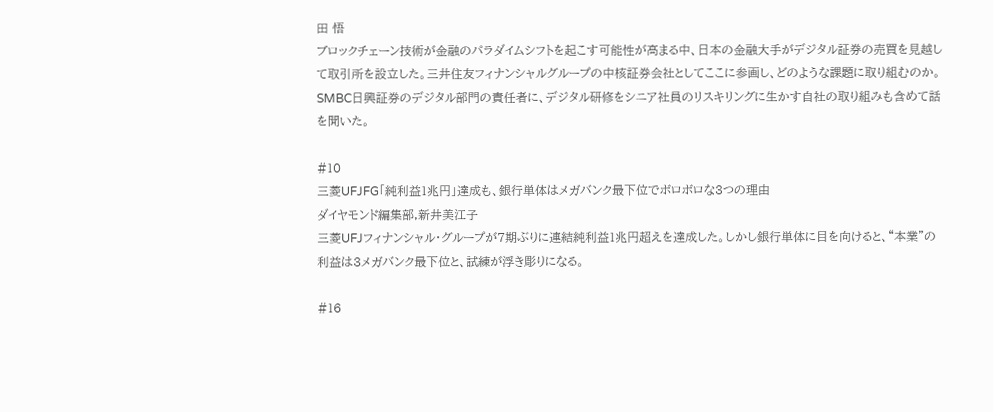田 悟
ブロックチェーン技術が金融のパラダイムシフトを起こす可能性が高まる中、日本の金融大手がデジタル証券の売買を見越して取引所を設立した。三井住友フィナンシャルグループの中核証券会社としてここに参画し、どのような課題に取り組むのか。SMBC日興証券のデジタル部門の責任者に、デジタル研修をシニア社員のリスキリングに生かす自社の取り組みも含めて話を聞いた。

#10
三菱UFJFG「純利益1兆円」達成も、銀行単体はメガバンク最下位でボロボロな3つの理由
ダイヤモンド編集部,新井美江子
三菱UFJフィナンシャル・グループが7期ぶりに連結純利益1兆円超えを達成した。しかし銀行単体に目を向けると、“本業”の利益は3メガバンク最下位と、試練が浮き彫りになる。

#16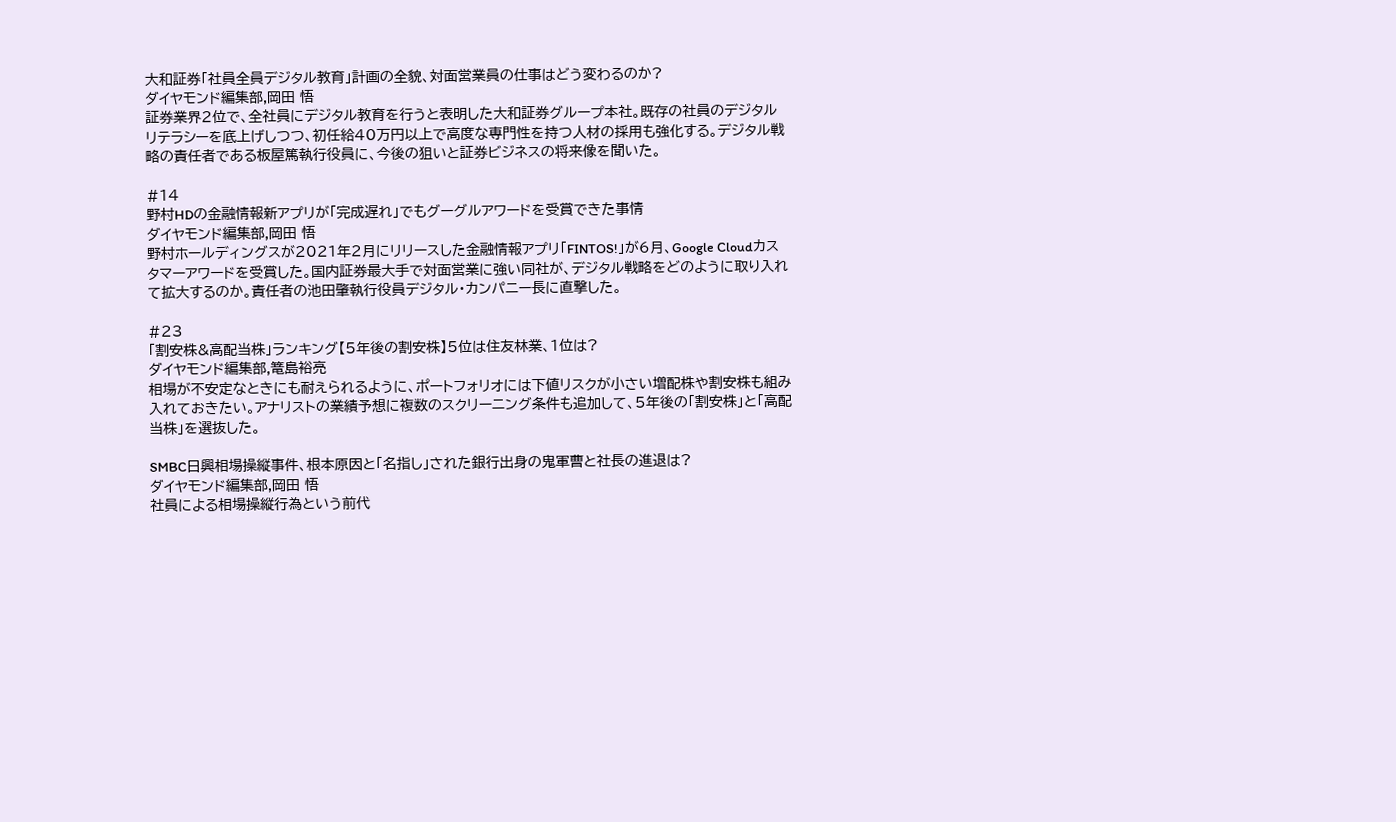大和証券「社員全員デジタル教育」計画の全貌、対面営業員の仕事はどう変わるのか?
ダイヤモンド編集部,岡田 悟
証券業界2位で、全社員にデジタル教育を行うと表明した大和証券グループ本社。既存の社員のデジタルリテラシーを底上げしつつ、初任給40万円以上で高度な専門性を持つ人材の採用も強化する。デジタル戦略の責任者である板屋篤執行役員に、今後の狙いと証券ビジネスの将来像を聞いた。

#14
野村HDの金融情報新アプリが「完成遅れ」でもグーグルアワードを受賞できた事情
ダイヤモンド編集部,岡田 悟
野村ホールディングスが2021年2月にリリースした金融情報アプリ「FINTOS!」が6月、Google Cloudカスタマーアワードを受賞した。国内証券最大手で対面営業に強い同社が、デジタル戦略をどのように取り入れて拡大するのか。責任者の池田肇執行役員デジタル・カンパニー長に直撃した。

#23
「割安株&高配当株」ランキング【5年後の割安株】5位は住友林業、1位は?
ダイヤモンド編集部,篭島裕亮
相場が不安定なときにも耐えられるように、ポートフォリオには下値リスクが小さい増配株や割安株も組み入れておきたい。アナリストの業績予想に複数のスクリーニング条件も追加して、5年後の「割安株」と「高配当株」を選抜した。

SMBC日興相場操縦事件、根本原因と「名指し」された銀行出身の鬼軍曹と社長の進退は?
ダイヤモンド編集部,岡田 悟
社員による相場操縦行為という前代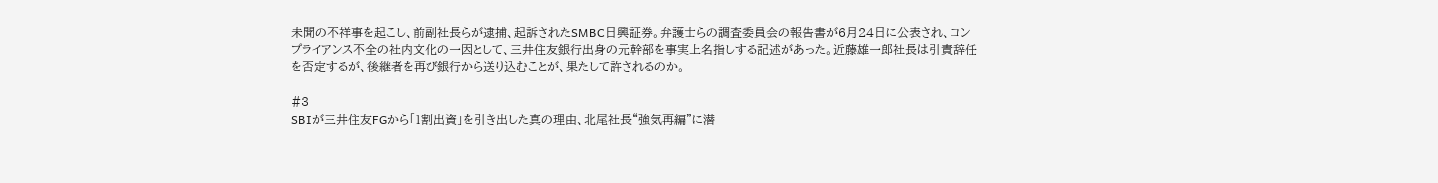未聞の不祥事を起こし、前副社長らが逮捕、起訴されたSMBC日興証券。弁護士らの調査委員会の報告書が6月24日に公表され、コンプライアンス不全の社内文化の一因として、三井住友銀行出身の元幹部を事実上名指しする記述があった。近藤雄一郎社長は引責辞任を否定するが、後継者を再び銀行から送り込むことが、果たして許されるのか。

#3
SBIが三井住友FGから「1割出資」を引き出した真の理由、北尾社長“強気再編”に潜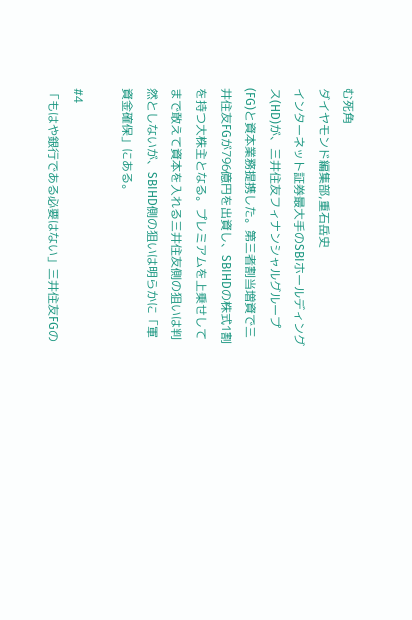む死角
ダイヤモンド編集部,重石岳史
インターネット証券最大手のSBIホールディングス(HD)が、三井住友フィナンシャルグループ(FG)と資本業務提携した。第三者割当増資で三井住友FGが796億円を出資し、SBIHDの株式1割を持つ大株主となる。プレミアムを上乗せしてまで敢えて資本を入れる三井住友側の狙いは判然としないが、SBIHD側の狙いは明らかに「軍資金確保」にある。

#4
「もはや銀行である必要はない」三井住友FGの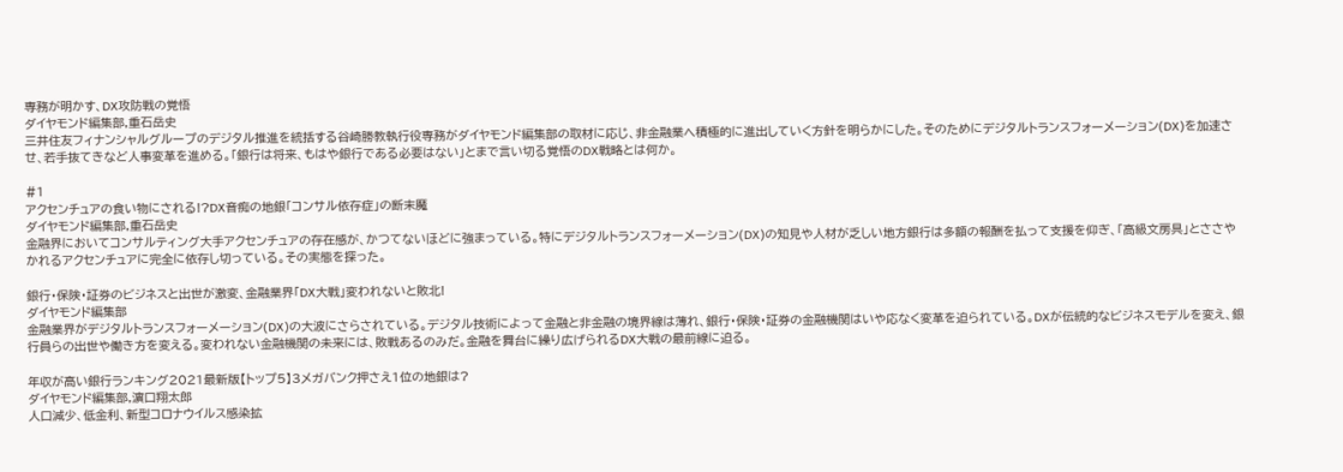専務が明かす、DX攻防戦の覚悟
ダイヤモンド編集部,重石岳史
三井住友フィナンシャルグループのデジタル推進を統括する谷崎勝教執行役専務がダイヤモンド編集部の取材に応じ、非金融業へ積極的に進出していく方針を明らかにした。そのためにデジタルトランスフォーメーション(DX)を加速させ、若手抜てきなど人事変革を進める。「銀行は将来、もはや銀行である必要はない」とまで言い切る覚悟のDX戦略とは何か。

#1
アクセンチュアの食い物にされる!?DX音痴の地銀「コンサル依存症」の断末魔
ダイヤモンド編集部,重石岳史
金融界においてコンサルティング大手アクセンチュアの存在感が、かつてないほどに強まっている。特にデジタルトランスフォーメーション(DX)の知見や人材が乏しい地方銀行は多額の報酬を払って支援を仰ぎ、「高級文房具」とささやかれるアクセンチュアに完全に依存し切っている。その実態を探った。

銀行・保険・証券のビジネスと出世が激変、金融業界「DX大戦」変われないと敗北!
ダイヤモンド編集部
金融業界がデジタルトランスフォーメーション(DX)の大波にさらされている。デジタル技術によって金融と非金融の境界線は薄れ、銀行・保険・証券の金融機関はいや応なく変革を迫られている。DXが伝統的なビジネスモデルを変え、銀行員らの出世や働き方を変える。変われない金融機関の未来には、敗戦あるのみだ。金融を舞台に繰り広げられるDX大戦の最前線に迫る。

年収が高い銀行ランキング2021最新版【トップ5】3メガバンク押さえ1位の地銀は?
ダイヤモンド編集部,濵口翔太郎
人口減少、低金利、新型コロナウイルス感染拡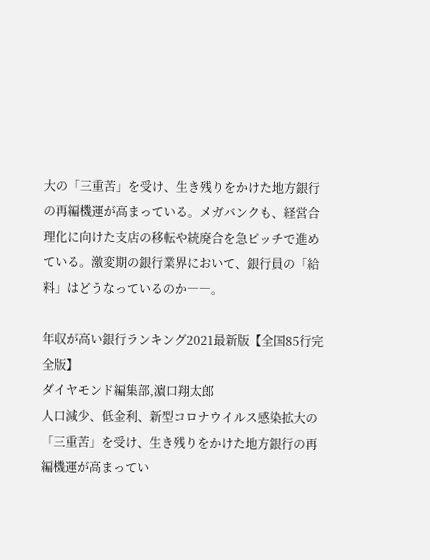大の「三重苦」を受け、生き残りをかけた地方銀行の再編機運が高まっている。メガバンクも、経営合理化に向けた支店の移転や統廃合を急ピッチで進めている。激変期の銀行業界において、銀行員の「給料」はどうなっているのか――。

年収が高い銀行ランキング2021最新版【全国85行完全版】
ダイヤモンド編集部,濵口翔太郎
人口減少、低金利、新型コロナウイルス感染拡大の「三重苦」を受け、生き残りをかけた地方銀行の再編機運が高まってい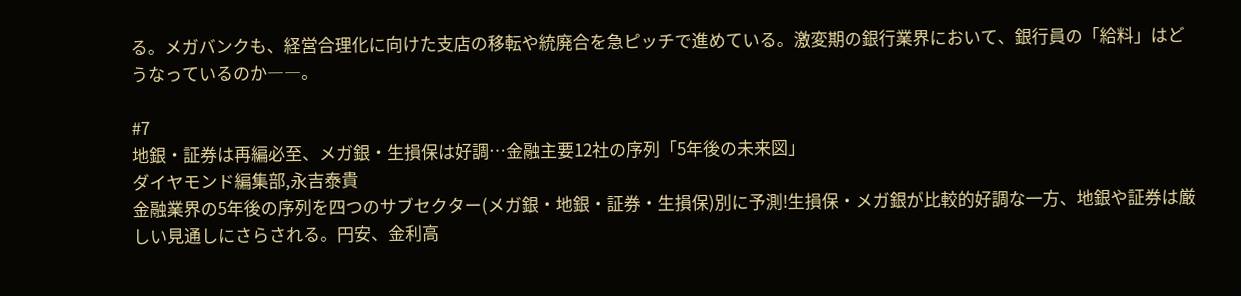る。メガバンクも、経営合理化に向けた支店の移転や統廃合を急ピッチで進めている。激変期の銀行業界において、銀行員の「給料」はどうなっているのか――。

#7
地銀・証券は再編必至、メガ銀・生損保は好調…金融主要12社の序列「5年後の未来図」
ダイヤモンド編集部,永吉泰貴
金融業界の5年後の序列を四つのサブセクター(メガ銀・地銀・証券・生損保)別に予測!生損保・メガ銀が比較的好調な一方、地銀や証券は厳しい見通しにさらされる。円安、金利高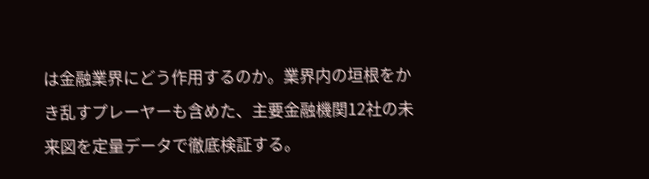は金融業界にどう作用するのか。業界内の垣根をかき乱すプレーヤーも含めた、主要金融機関12社の未来図を定量データで徹底検証する。